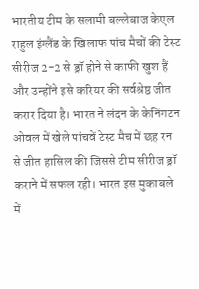भारतीय टीम के सलामी बल्लेबाज केएल राहुल इंग्लैंड के खिलाफ पांच मैचों की टेस्ट सीरीज 2-2 से ड्रॉ होने से काफी खुश हैं और उन्होंने इसे करियर की सर्वश्रेष्ठ जीत करार दिया है। भारत ने लंदन के केनिंगटन ओवल में खेले पांचवें टेस्ट मैच में छह रन से जीत हासिल की जिससे टीम सीरीज ड्रॉ कराने में सफल रही। भारत इस मुकाबले में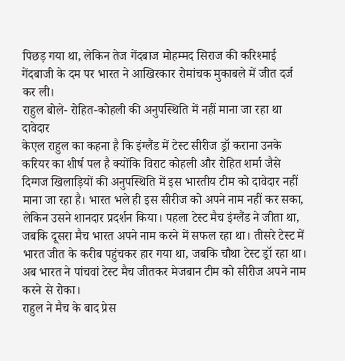पिछड़ गया था, लेकिन तेज गेंदबाज मोहम्मद सिराज की करिश्माई गेंदबाजी के दम पर भारत ने आखिरकार रोमांचक मुकाबले में जीत दर्ज कर ली।
राहुल बोले- रोहित-कोहली की अनुपस्थिति में नहीं माना जा रहा था दावेदार
केएल राहुल का कहना है कि इंग्लैंड में टेस्ट सीरीज ड्रॉ कराना उनके करियर का शीर्ष पल है क्योंकि विराट कोहली और रोहित शर्मा जैसे दिग्गज खिलाड़ियों की अनुपस्थिति में इस भारतीय टीम को दावेदार नहीं माना जा रहा है। भारत भले ही इस सीरीज को अपने नाम नहीं कर सका, लेकिन उसने शानदार प्रदर्शन किया। पहला टेस्ट मैच इंग्लैंड ने जीता था, जबकि दूसरा मैच भारत अपने नाम करने में सफल रहा था। तीसरे टेस्ट में भारत जीत के करीब पहुंचकर हार गया था, जबकि चौथा टेस्ट ड्रॉ रहा था। अब भारत ने पांचवां टेस्ट मैच जीतकर मेजबान टीम को सीरीज अपने नाम करने से रोका।
राहुल ने मैच के बाद प्रेस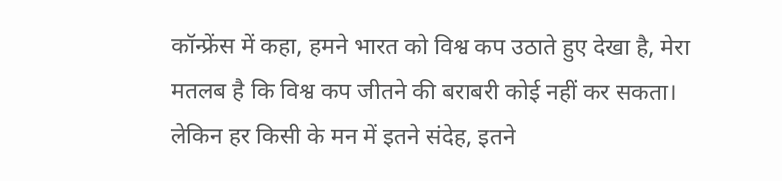कॉन्फ्रेंस में कहा, हमने भारत को विश्व कप उठाते हुए देखा है, मेरा मतलब है कि विश्व कप जीतने की बराबरी कोई नहीं कर सकता। लेकिन हर किसी के मन में इतने संदेह, इतने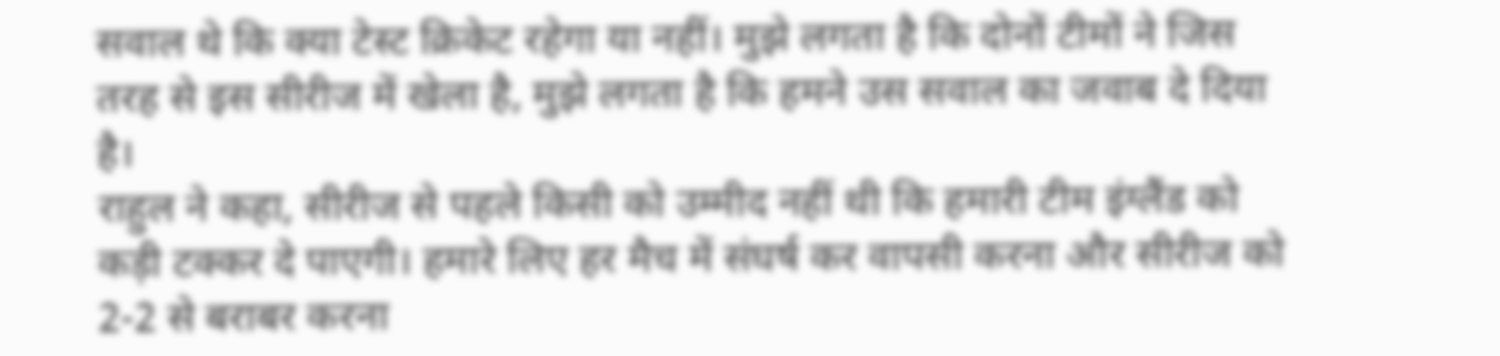सवाल थे कि क्या टेस्ट क्रिकेट रहेगा या नहीं। मुझे लगता है कि दोनों टीमों ने जिस तरह से इस सीरीज में खेला है, मुझे लगता है कि हमने उस सवाल का जवाब दे दिया है।
राहुल ने कहा, सीरीज से पहले किसी को उम्मीद नहीं थी कि हमारी टीम इंग्लैंड को कड़ी टक्कर दे पाएगी। हमारे लिए हर मैच में संघर्ष कर वापसी करना और सीरीज को 2-2 से बराबर करना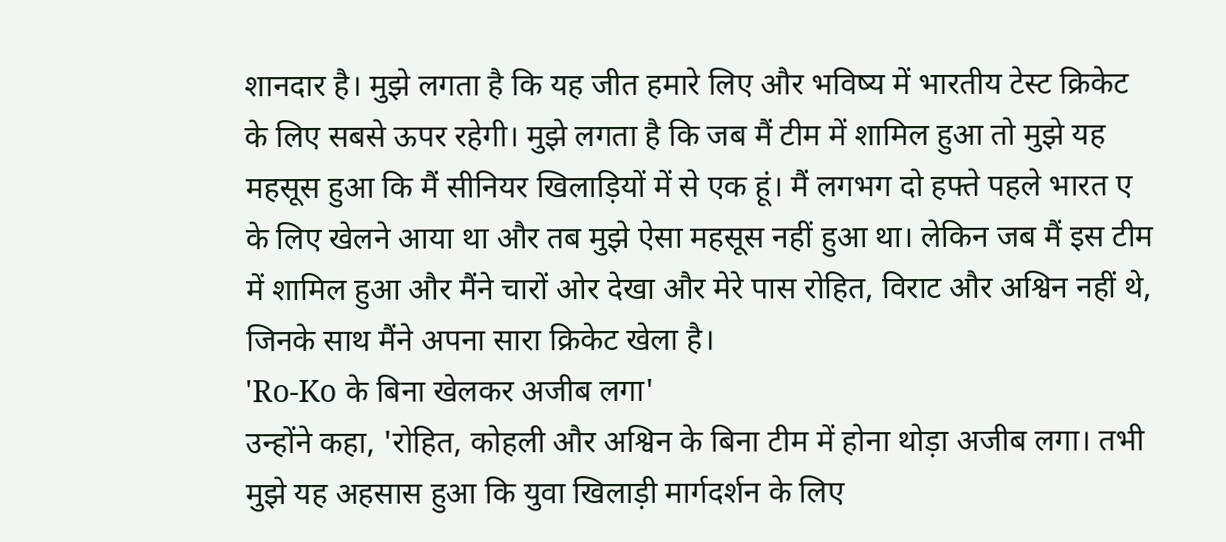शानदार है। मुझे लगता है कि यह जीत हमारे लिए और भविष्य में भारतीय टेस्ट क्रिकेट के लिए सबसे ऊपर रहेगी। मुझे लगता है कि जब मैं टीम में शामिल हुआ तो मुझे यह महसूस हुआ कि मैं सीनियर खिलाड़ियों में से एक हूं। मैं लगभग दो हफ्ते पहले भारत ए के लिए खेलने आया था और तब मुझे ऐसा महसूस नहीं हुआ था। लेकिन जब मैं इस टीम में शामिल हुआ और मैंने चारों ओर देखा और मेरे पास रोहित, विराट और अश्विन नहीं थे, जिनके साथ मैंने अपना सारा क्रिकेट खेला है।
'Ro-Ko के बिना खेलकर अजीब लगा'
उन्होंने कहा, 'रोहित, कोहली और अश्विन के बिना टीम में होना थोड़ा अजीब लगा। तभी मुझे यह अहसास हुआ कि युवा खिलाड़ी मार्गदर्शन के लिए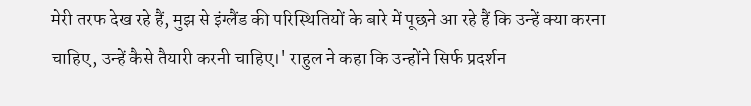मेरी तरफ देख रहे हैं, मुझ से इंग्लैंड की परिस्थितियों के बारे में पूछने आ रहे हैं कि उन्हें क्या करना चाहिए, उन्हें कैसे तैयारी करनी चाहिए।' राहुल ने कहा कि उन्होंने सिर्फ प्रदर्शन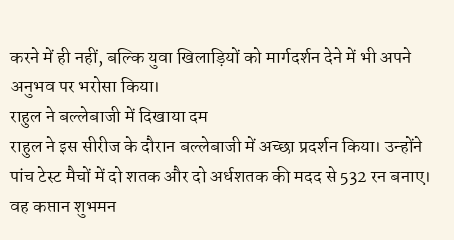करने में ही नहीं, बल्कि युवा खिलाड़ियों को मार्गदर्शन देने में भी अपने अनुभव पर भरोसा किया।
राहुल ने बल्लेबाजी में दिखाया दम
राहुल ने इस सीरीज के दौरान बल्लेबाजी में अच्छा प्रदर्शन किया। उन्होंने पांच टेस्ट मैचों में दो शतक और दो अर्धशतक की मदद से 532 रन बनाए। वह कप्तान शुभमन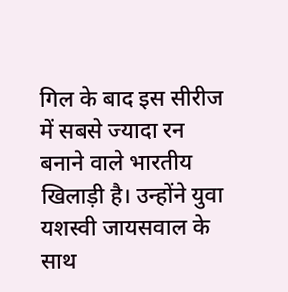गिल के बाद इस सीरीज में सबसे ज्यादा रन बनाने वाले भारतीय खिलाड़ी है। उन्होंने युवा यशस्वी जायसवाल के साथ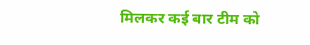मिलकर कई बार टीम को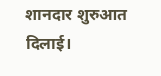शानदार शुरुआत दिलाई।